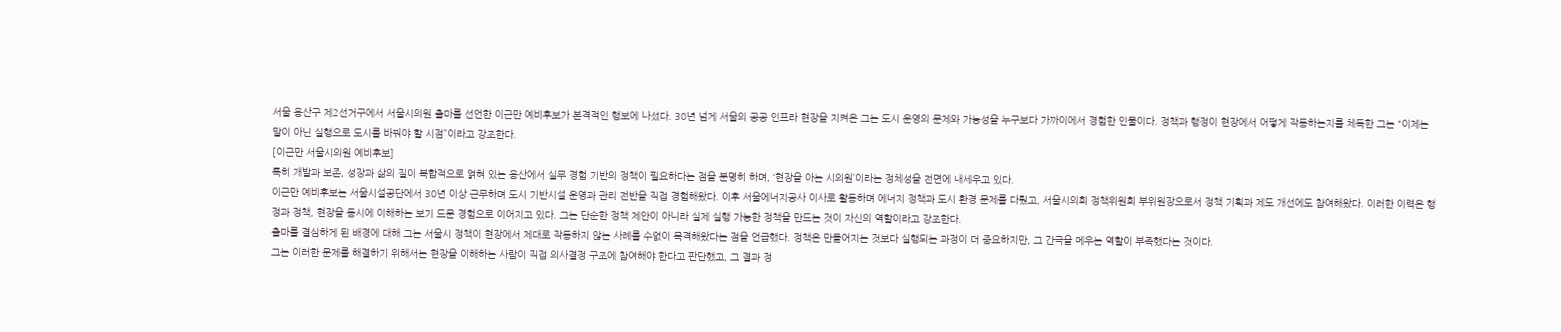서울 용산구 제2선거구에서 서울시의원 출마를 선언한 이근만 예비후보가 본격적인 행보에 나섰다. 30년 넘게 서울의 공공 인프라 현장을 지켜온 그는 도시 운영의 문제와 가능성을 누구보다 가까이에서 경험한 인물이다. 정책과 행정이 현장에서 어떻게 작동하는지를 체득한 그는 “이제는 말이 아닌 실행으로 도시를 바꿔야 할 시점”이라고 강조한다.
[이근만 서울시의원 예비후보]
특히 개발과 보존, 성장과 삶의 질이 복합적으로 얽혀 있는 용산에서 실무 경험 기반의 정책이 필요하다는 점을 분명히 하며, ‘현장을 아는 시의원’이라는 정체성을 전면에 내세우고 있다.
이근만 예비후보는 서울시설공단에서 30년 이상 근무하며 도시 기반시설 운영과 관리 전반을 직접 경험해왔다. 이후 서울에너지공사 이사로 활동하며 에너지 정책과 도시 환경 문제를 다뤘고, 서울시의회 정책위원회 부위원장으로서 정책 기획과 제도 개선에도 참여해왔다. 이러한 이력은 행정과 정책, 현장을 동시에 이해하는 보기 드문 경험으로 이어지고 있다. 그는 단순한 정책 제안이 아니라 실제 실행 가능한 정책을 만드는 것이 자신의 역할이라고 강조한다.
출마를 결심하게 된 배경에 대해 그는 서울시 정책이 현장에서 제대로 작동하지 않는 사례를 수없이 목격해왔다는 점을 언급했다. 정책은 만들어지는 것보다 실행되는 과정이 더 중요하지만, 그 간극을 메우는 역할이 부족했다는 것이다.
그는 이러한 문제를 해결하기 위해서는 현장을 이해하는 사람이 직접 의사결정 구조에 참여해야 한다고 판단했고, 그 결과 정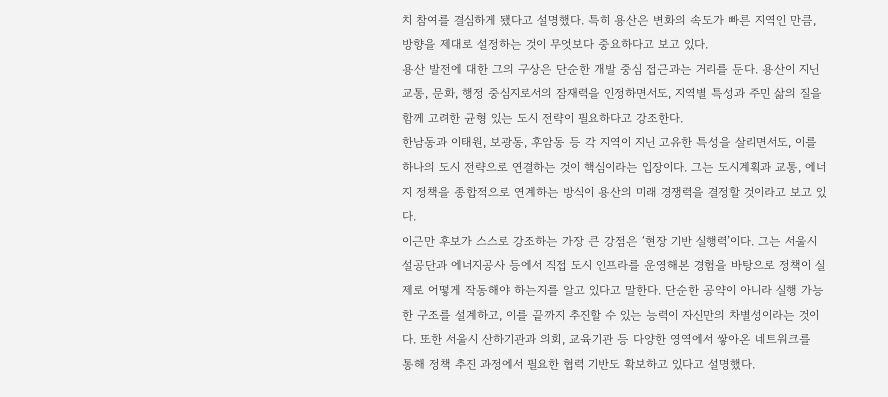치 참여를 결심하게 됐다고 설명했다. 특히 용산은 변화의 속도가 빠른 지역인 만큼, 방향을 제대로 설정하는 것이 무엇보다 중요하다고 보고 있다.
용산 발전에 대한 그의 구상은 단순한 개발 중심 접근과는 거리를 둔다. 용산이 지닌 교통, 문화, 행정 중심지로서의 잠재력을 인정하면서도, 지역별 특성과 주민 삶의 질을 함께 고려한 균형 있는 도시 전략이 필요하다고 강조한다.
한남동과 이태원, 보광동, 후암동 등 각 지역이 지닌 고유한 특성을 살리면서도, 이를 하나의 도시 전략으로 연결하는 것이 핵심이라는 입장이다. 그는 도시계획과 교통, 에너지 정책을 종합적으로 연계하는 방식이 용산의 미래 경쟁력을 결정할 것이라고 보고 있다.
이근만 후보가 스스로 강조하는 가장 큰 강점은 ‘현장 기반 실행력’이다. 그는 서울시설공단과 에너지공사 등에서 직접 도시 인프라를 운영해본 경험을 바탕으로 정책이 실제로 어떻게 작동해야 하는지를 알고 있다고 말한다. 단순한 공약이 아니라 실행 가능한 구조를 설계하고, 이를 끝까지 추진할 수 있는 능력이 자신만의 차별성이라는 것이다. 또한 서울시 산하기관과 의회, 교육기관 등 다양한 영역에서 쌓아온 네트워크를 통해 정책 추진 과정에서 필요한 협력 기반도 확보하고 있다고 설명했다.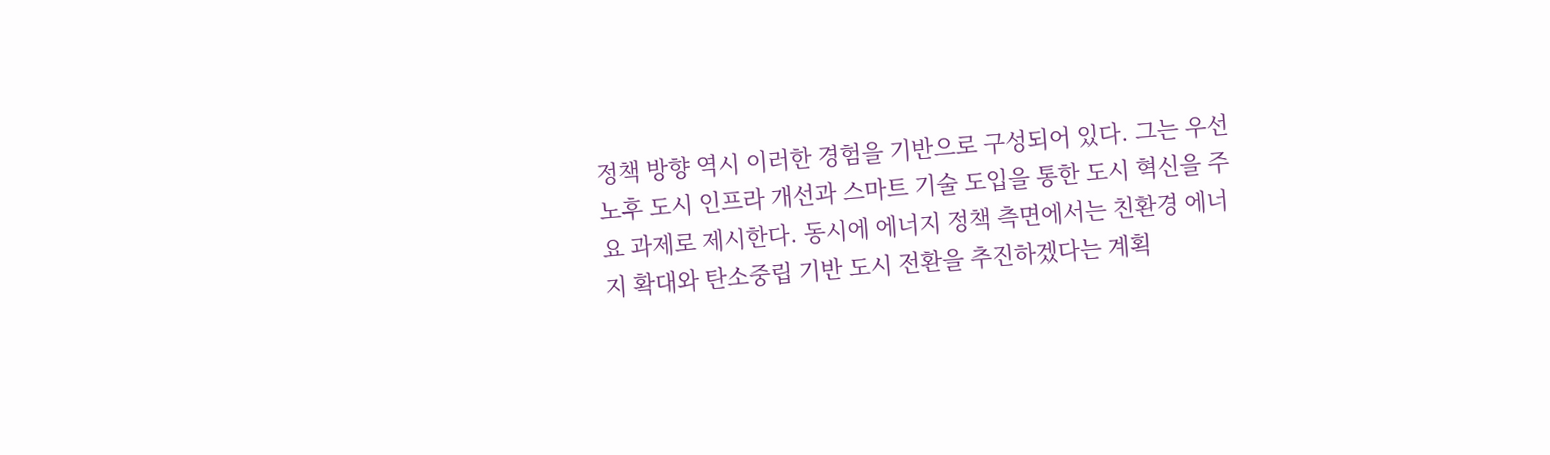정책 방향 역시 이러한 경험을 기반으로 구성되어 있다. 그는 우선 노후 도시 인프라 개선과 스마트 기술 도입을 통한 도시 혁신을 주요 과제로 제시한다. 동시에 에너지 정책 측면에서는 친환경 에너지 확대와 탄소중립 기반 도시 전환을 추진하겠다는 계획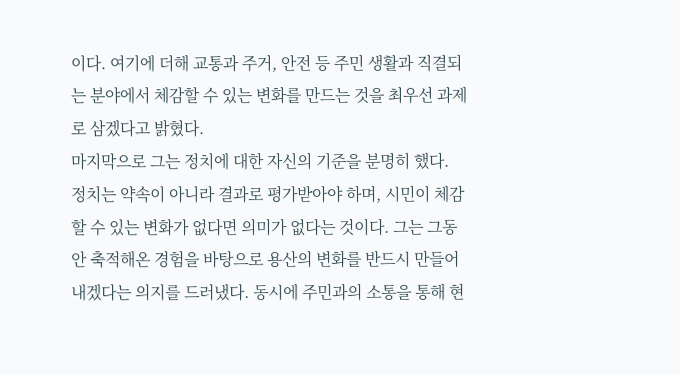이다. 여기에 더해 교통과 주거, 안전 등 주민 생활과 직결되는 분야에서 체감할 수 있는 변화를 만드는 것을 최우선 과제로 삼겠다고 밝혔다.
마지막으로 그는 정치에 대한 자신의 기준을 분명히 했다. 정치는 약속이 아니라 결과로 평가받아야 하며, 시민이 체감할 수 있는 변화가 없다면 의미가 없다는 것이다. 그는 그동안 축적해온 경험을 바탕으로 용산의 변화를 반드시 만들어내겠다는 의지를 드러냈다. 동시에 주민과의 소통을 통해 현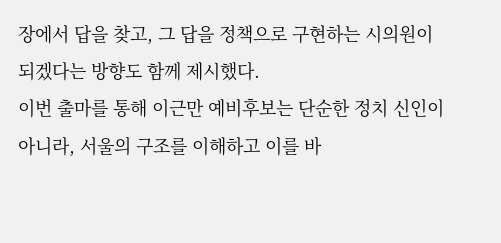장에서 답을 찾고, 그 답을 정책으로 구현하는 시의원이 되겠다는 방향도 함께 제시했다.
이번 출마를 통해 이근만 예비후보는 단순한 정치 신인이 아니라, 서울의 구조를 이해하고 이를 바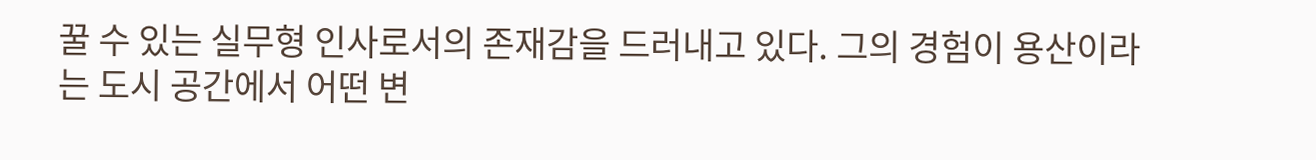꿀 수 있는 실무형 인사로서의 존재감을 드러내고 있다. 그의 경험이 용산이라는 도시 공간에서 어떤 변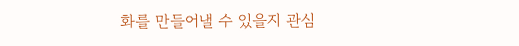화를 만들어낼 수 있을지 관심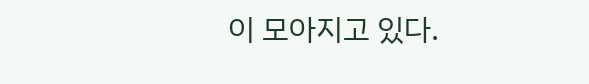이 모아지고 있다.